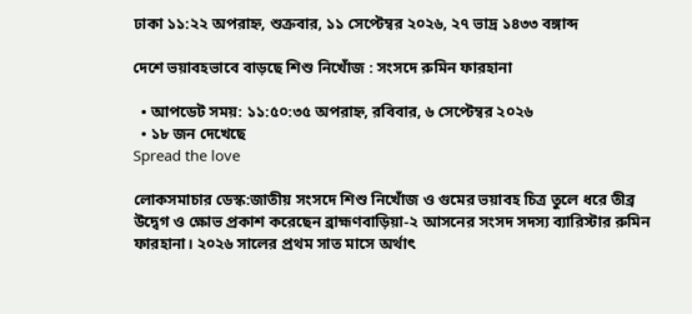ঢাকা ১১:২২ অপরাহ্ন, শুক্রবার, ১১ সেপ্টেম্বর ২০২৬, ২৭ ভাদ্র ১৪৩৩ বঙ্গাব্দ

দেশে ভয়াবহভাবে বাড়ছে শিশু নিখোঁজ : সংসদে রুমিন ফারহানা

  • আপডেট সময়: ১১:৫০:৩৫ অপরাহ্ন, রবিবার, ৬ সেপ্টেম্বর ২০২৬
  • ১৮ জন দেখেছে
Spread the love

লোকসমাচার ডেস্ক:জাতীয় সংসদে শিশু নিখোঁজ ও গুমের ভয়াবহ চিত্র তুলে ধরে তীব্র উদ্বেগ ও ক্ষোভ প্রকাশ করেছেন ব্রাহ্মণবাড়িয়া-২ আসনের সংসদ সদস্য ব্যারিস্টার রুমিন ফারহানা। ২০২৬ সালের প্রথম সাত মাসে অর্থাৎ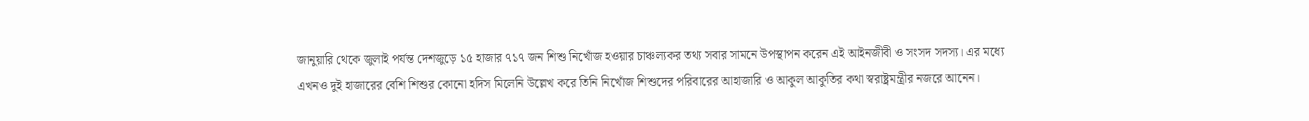জানুয়ারি থেকে জুলাই পর্যন্ত দেশজুড়ে ১৫ হাজার ৭১৭ জন শিশু নিখোঁজ হওয়ার চাঞ্চল্যকর তথ্য সবার সামনে উপস্থাপন করেন এই আইনজীবী ও সংসদ সদস্য। এর মধ্যে এখনও দুই হাজারের বেশি শিশুর কোনো হদিস মিলেনি উল্লেখ করে তিনি নিখোঁজ শিশুদের পরিবারের আহাজারি ও আকুল আকুতির কথা স্বরাষ্ট্রমন্ত্রীর নজরে আনেন।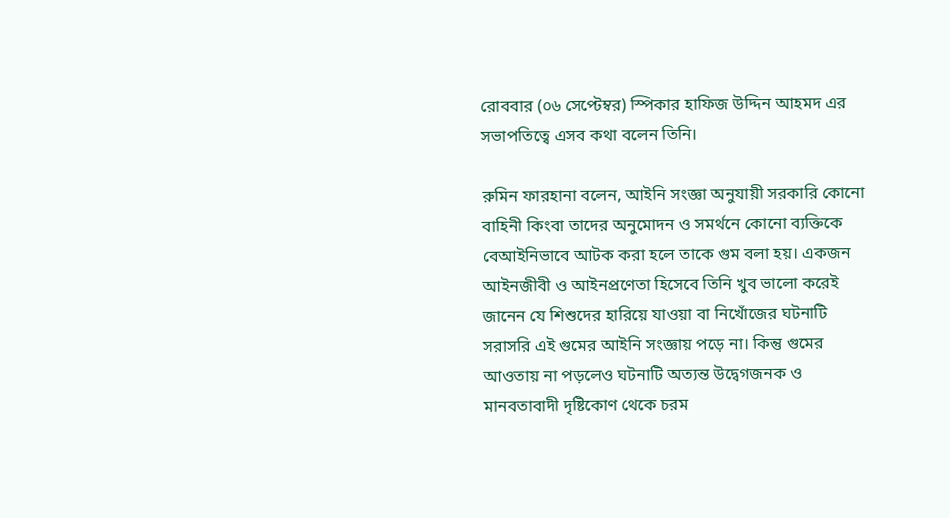রোববার (০৬ সেপ্টেম্বর) স্পিকার হাফিজ উদ্দিন আহমদ এর সভাপতিত্বে এসব কথা বলেন তিনি।

রুমিন ফারহানা বলেন, আইনি সংজ্ঞা অনুযায়ী সরকারি কোনো বাহিনী কিংবা তাদের অনুমোদন ও সমর্থনে কোনো ব্যক্তিকে বেআইনিভাবে আটক করা হলে তাকে গুম বলা হয়। একজন আইনজীবী ও আইনপ্রণেতা হিসেবে তিনি খুব ভালো করেই জানেন যে শিশুদের হারিয়ে যাওয়া বা নিখোঁজের ঘটনাটি সরাসরি এই গুমের আইনি সংজ্ঞায় পড়ে না। কিন্তু গুমের আওতায় না পড়লেও ঘটনাটি অত্যন্ত উদ্বেগজনক ও মানবতাবাদী দৃষ্টিকোণ থেকে চরম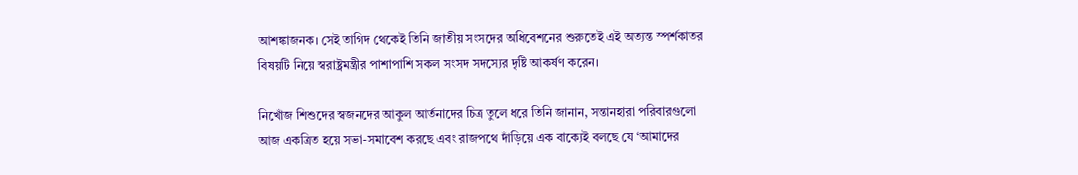আশঙ্কাজনক। সেই তাগিদ থেকেই তিনি জাতীয় সংসদের অধিবেশনের শুরুতেই এই অত্যন্ত স্পর্শকাতর বিষয়টি নিয়ে স্বরাষ্ট্রমন্ত্রীর পাশাপাশি সকল সংসদ সদস্যের দৃষ্টি আকর্ষণ করেন।

নিখোঁজ শিশুদের স্বজনদের আকুল আর্তনাদের চিত্র তুলে ধরে তিনি জানান, সন্তানহারা পরিবারগুলো আজ একত্রিত হয়ে সভা-সমাবেশ করছে এবং রাজপথে দাঁড়িয়ে এক বাক্যেই বলছে যে ‘আমাদের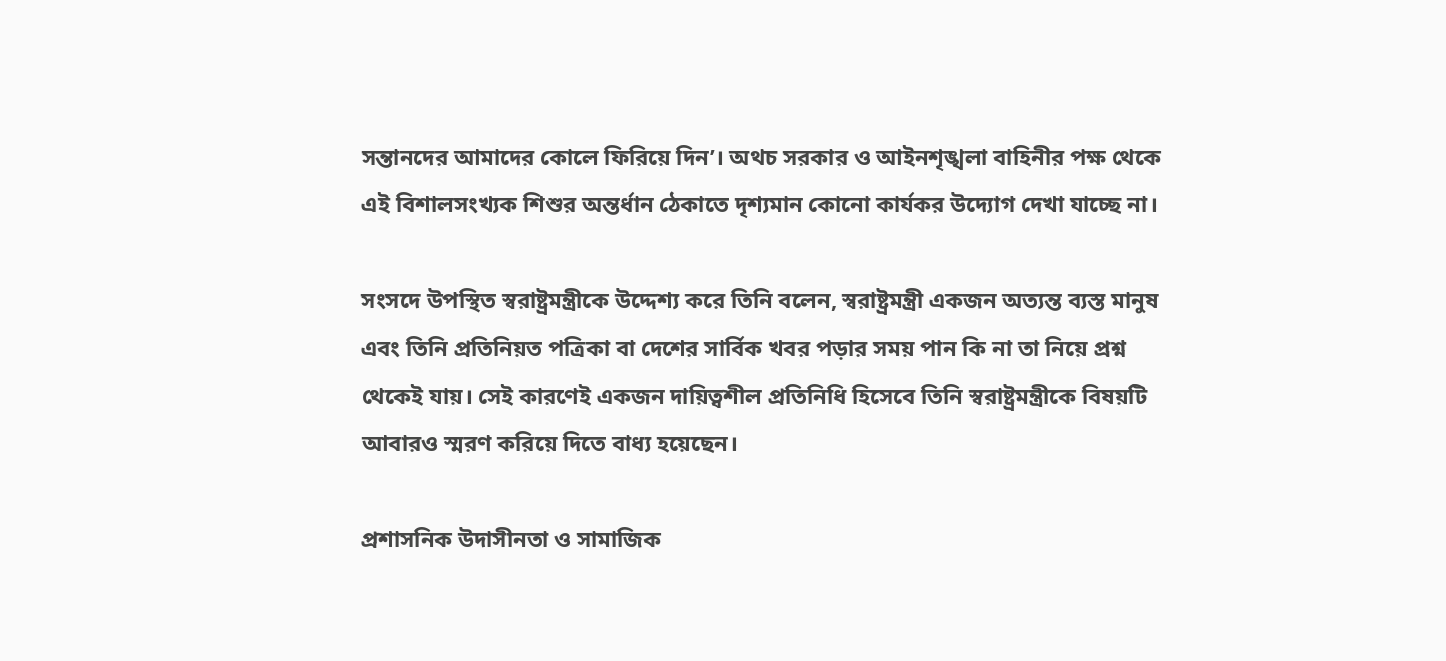সন্তানদের আমাদের কোলে ফিরিয়ে দিন’। অথচ সরকার ও আইনশৃঙ্খলা বাহিনীর পক্ষ থেকে এই বিশালসংখ্যক শিশুর অন্তর্ধান ঠেকাতে দৃশ্যমান কোনো কার্যকর উদ্যোগ দেখা যাচ্ছে না।

সংসদে উপস্থিত স্বরাষ্ট্রমন্ত্রীকে উদ্দেশ্য করে তিনি বলেন, স্বরাষ্ট্রমন্ত্রী একজন অত্যন্ত ব্যস্ত মানুষ এবং তিনি প্রতিনিয়ত পত্রিকা বা দেশের সার্বিক খবর পড়ার সময় পান কি না তা নিয়ে প্রশ্ন থেকেই যায়। সেই কারণেই একজন দায়িত্বশীল প্রতিনিধি হিসেবে তিনি স্বরাষ্ট্রমন্ত্রীকে বিষয়টি আবারও স্মরণ করিয়ে দিতে বাধ্য হয়েছেন।

প্রশাসনিক উদাসীনতা ও সামাজিক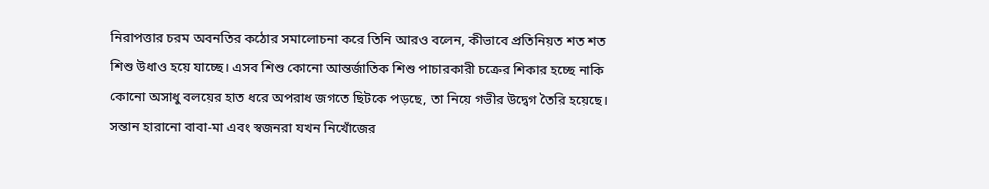নিরাপত্তার চরম অবনতির কঠোর সমালোচনা করে তিনি আরও বলেন, কীভাবে প্রতিনিয়ত শত শত শিশু উধাও হয়ে যাচ্ছে। এসব শিশু কোনো আন্তর্জাতিক শিশু পাচারকারী চক্রের শিকার হচ্ছে নাকি কোনো অসাধু বলয়ের হাত ধরে অপরাধ জগতে ছিটকে পড়ছে, তা নিয়ে গভীর উদ্বেগ তৈরি হয়েছে। সন্তান হারানো বাবা-মা এবং স্বজনরা যখন নিখোঁজের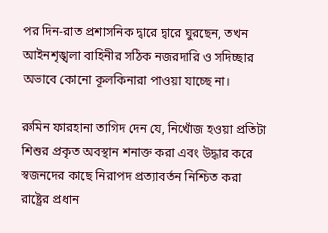পর দিন-রাত প্রশাসনিক দ্বারে দ্বারে ঘুরছেন, তখন আইনশৃঙ্খলা বাহিনীর সঠিক নজরদারি ও সদিচ্ছার অভাবে কোনো কূলকিনারা পাওয়া যাচ্ছে না।

রুমিন ফারহানা তাগিদ দেন যে, নিখোঁজ হওয়া প্রতিটা শিশুর প্রকৃত অবস্থান শনাক্ত করা এবং উদ্ধার করে স্বজনদের কাছে নিরাপদ প্রত্যাবর্তন নিশ্চিত করা রাষ্ট্রের প্রধান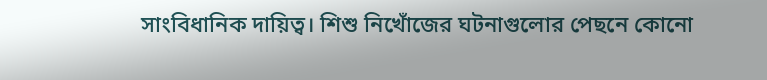সাংবিধানিক দায়িত্ব। শিশু নিখোঁজের ঘটনাগুলোর পেছনে কোনো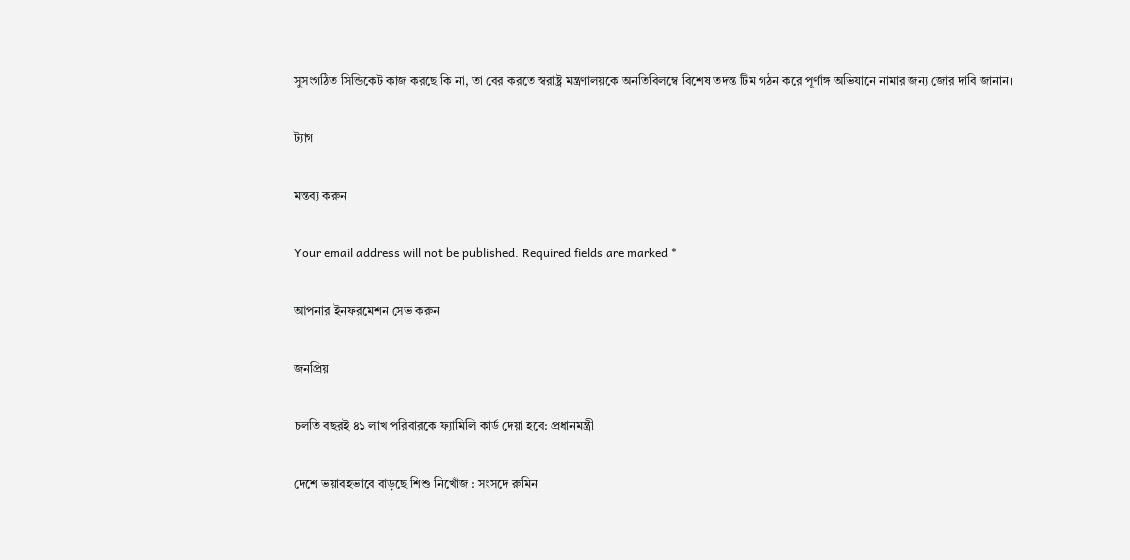সুসংগঠিত সিন্ডিকেট কাজ করছে কি না, তা বের করতে স্বরাষ্ট্র মন্ত্রণালয়কে অনতিবিলম্বে বিশেষ তদন্ত টিম গঠন করে পূর্ণাঙ্গ অভিযানে নামার জন্য জোর দাবি জানান।

ট্যাগ

মন্তব্য করুন

Your email address will not be published. Required fields are marked *

আপনার ইনফরমেশন সেভ করুন

জনপ্রিয়

চলতি বছরই ৪১ লাখ পরিবারকে ফ্যামিলি কার্ড দেয়া হবে: প্রধানমন্ত্রী

দেশে ভয়াবহভাবে বাড়ছে শিশু নিখোঁজ : সংসদে রুমিন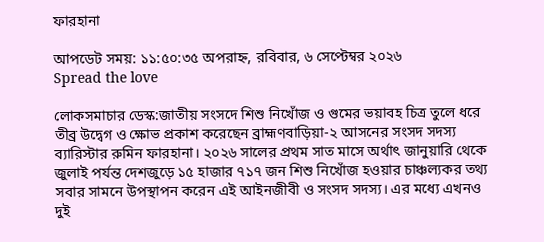ফারহানা

আপডেট সময়: ১১:৫০:৩৫ অপরাহ্ন, রবিবার, ৬ সেপ্টেম্বর ২০২৬
Spread the love

লোকসমাচার ডেস্ক:জাতীয় সংসদে শিশু নিখোঁজ ও গুমের ভয়াবহ চিত্র তুলে ধরে তীব্র উদ্বেগ ও ক্ষোভ প্রকাশ করেছেন ব্রাহ্মণবাড়িয়া-২ আসনের সংসদ সদস্য ব্যারিস্টার রুমিন ফারহানা। ২০২৬ সালের প্রথম সাত মাসে অর্থাৎ জানুয়ারি থেকে জুলাই পর্যন্ত দেশজুড়ে ১৫ হাজার ৭১৭ জন শিশু নিখোঁজ হওয়ার চাঞ্চল্যকর তথ্য সবার সামনে উপস্থাপন করেন এই আইনজীবী ও সংসদ সদস্য। এর মধ্যে এখনও দুই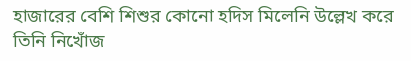হাজারের বেশি শিশুর কোনো হদিস মিলেনি উল্লেখ করে তিনি নিখোঁজ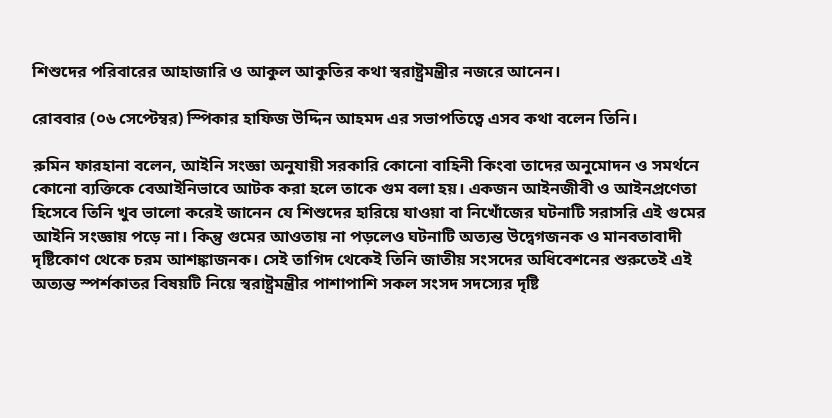শিশুদের পরিবারের আহাজারি ও আকুল আকুতির কথা স্বরাষ্ট্রমন্ত্রীর নজরে আনেন।

রোববার (০৬ সেপ্টেম্বর) স্পিকার হাফিজ উদ্দিন আহমদ এর সভাপতিত্বে এসব কথা বলেন তিনি।

রুমিন ফারহানা বলেন, আইনি সংজ্ঞা অনুযায়ী সরকারি কোনো বাহিনী কিংবা তাদের অনুমোদন ও সমর্থনে কোনো ব্যক্তিকে বেআইনিভাবে আটক করা হলে তাকে গুম বলা হয়। একজন আইনজীবী ও আইনপ্রণেতা হিসেবে তিনি খুব ভালো করেই জানেন যে শিশুদের হারিয়ে যাওয়া বা নিখোঁজের ঘটনাটি সরাসরি এই গুমের আইনি সংজ্ঞায় পড়ে না। কিন্তু গুমের আওতায় না পড়লেও ঘটনাটি অত্যন্ত উদ্বেগজনক ও মানবতাবাদী দৃষ্টিকোণ থেকে চরম আশঙ্কাজনক। সেই তাগিদ থেকেই তিনি জাতীয় সংসদের অধিবেশনের শুরুতেই এই অত্যন্ত স্পর্শকাতর বিষয়টি নিয়ে স্বরাষ্ট্রমন্ত্রীর পাশাপাশি সকল সংসদ সদস্যের দৃষ্টি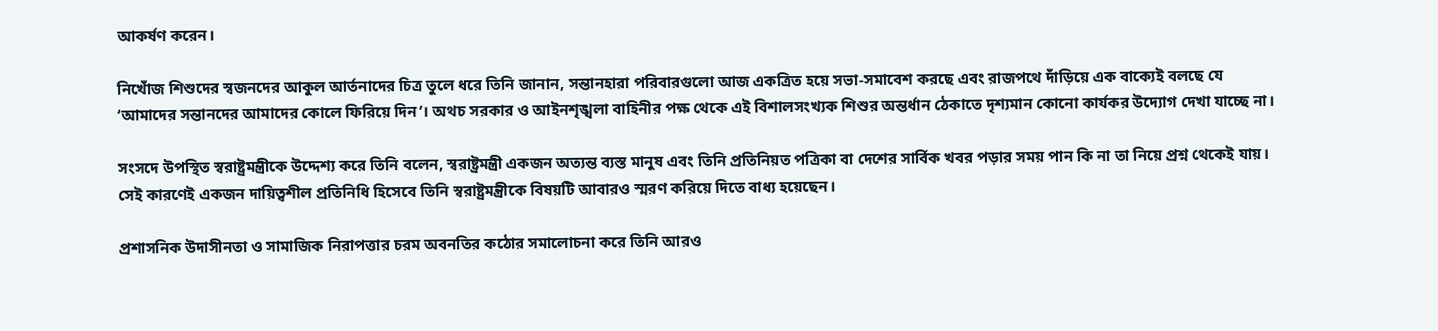আকর্ষণ করেন।

নিখোঁজ শিশুদের স্বজনদের আকুল আর্তনাদের চিত্র তুলে ধরে তিনি জানান, সন্তানহারা পরিবারগুলো আজ একত্রিত হয়ে সভা-সমাবেশ করছে এবং রাজপথে দাঁড়িয়ে এক বাক্যেই বলছে যে ‘আমাদের সন্তানদের আমাদের কোলে ফিরিয়ে দিন’। অথচ সরকার ও আইনশৃঙ্খলা বাহিনীর পক্ষ থেকে এই বিশালসংখ্যক শিশুর অন্তর্ধান ঠেকাতে দৃশ্যমান কোনো কার্যকর উদ্যোগ দেখা যাচ্ছে না।

সংসদে উপস্থিত স্বরাষ্ট্রমন্ত্রীকে উদ্দেশ্য করে তিনি বলেন, স্বরাষ্ট্রমন্ত্রী একজন অত্যন্ত ব্যস্ত মানুষ এবং তিনি প্রতিনিয়ত পত্রিকা বা দেশের সার্বিক খবর পড়ার সময় পান কি না তা নিয়ে প্রশ্ন থেকেই যায়। সেই কারণেই একজন দায়িত্বশীল প্রতিনিধি হিসেবে তিনি স্বরাষ্ট্রমন্ত্রীকে বিষয়টি আবারও স্মরণ করিয়ে দিতে বাধ্য হয়েছেন।

প্রশাসনিক উদাসীনতা ও সামাজিক নিরাপত্তার চরম অবনতির কঠোর সমালোচনা করে তিনি আরও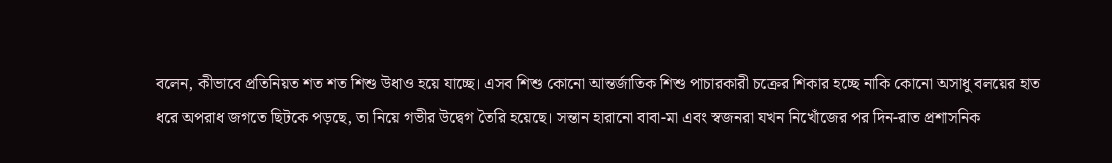বলেন, কীভাবে প্রতিনিয়ত শত শত শিশু উধাও হয়ে যাচ্ছে। এসব শিশু কোনো আন্তর্জাতিক শিশু পাচারকারী চক্রের শিকার হচ্ছে নাকি কোনো অসাধু বলয়ের হাত ধরে অপরাধ জগতে ছিটকে পড়ছে, তা নিয়ে গভীর উদ্বেগ তৈরি হয়েছে। সন্তান হারানো বাবা-মা এবং স্বজনরা যখন নিখোঁজের পর দিন-রাত প্রশাসনিক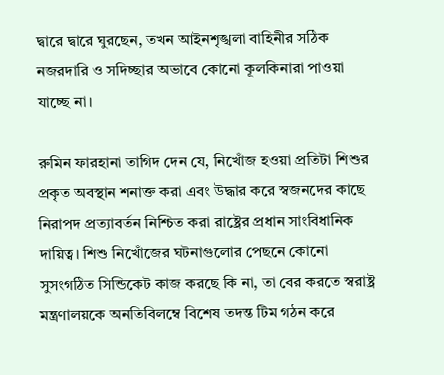দ্বারে দ্বারে ঘুরছেন, তখন আইনশৃঙ্খলা বাহিনীর সঠিক নজরদারি ও সদিচ্ছার অভাবে কোনো কূলকিনারা পাওয়া যাচ্ছে না।

রুমিন ফারহানা তাগিদ দেন যে, নিখোঁজ হওয়া প্রতিটা শিশুর প্রকৃত অবস্থান শনাক্ত করা এবং উদ্ধার করে স্বজনদের কাছে নিরাপদ প্রত্যাবর্তন নিশ্চিত করা রাষ্ট্রের প্রধান সাংবিধানিক দায়িত্ব। শিশু নিখোঁজের ঘটনাগুলোর পেছনে কোনো সুসংগঠিত সিন্ডিকেট কাজ করছে কি না, তা বের করতে স্বরাষ্ট্র মন্ত্রণালয়কে অনতিবিলম্বে বিশেষ তদন্ত টিম গঠন করে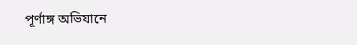পূর্ণাঙ্গ অভিযানে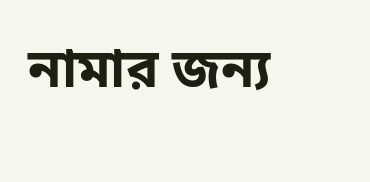নামার জন্য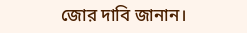জোর দাবি জানান।